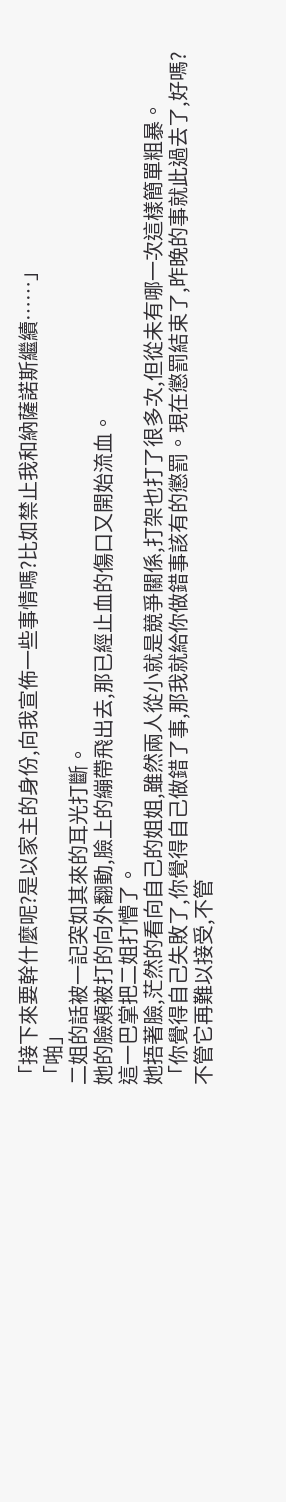「接下來要幹什麼呢?是以家主的身份,向我宣佈一些事情嗎?比如禁止我和納薩諾斯繼續……」
「啪」
二姐的話被一記突如其來的耳光打斷。
她的臉頰被打的向外翻動,臉上的繃帶飛出去,那已經止血的傷口又開始流血。
這一巴掌把二姐打懵了。
她捂著臉,茫然的看向自己的姐姐,雖然兩人從小就是競爭關係,打架也打了很多次,但從未有哪一次這樣簡單粗暴。
「你覺得自己失敗了,你覺得自己做錯了事,那我就給你做錯事該有的懲罰。現在懲罰結束了,昨晚的事就此過去了,好嗎?
不管它再難以接受,不管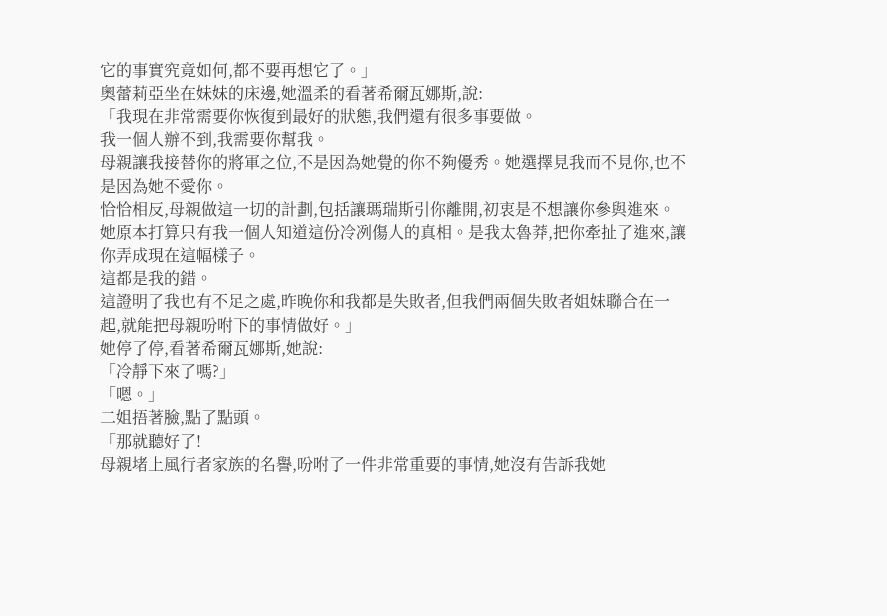它的事實究竟如何,都不要再想它了。」
奧蕾莉亞坐在妹妹的床邊,她溫柔的看著希爾瓦娜斯,說:
「我現在非常需要你恢復到最好的狀態,我們還有很多事要做。
我一個人辦不到,我需要你幫我。
母親讓我接替你的將軍之位,不是因為她覺的你不夠優秀。她選擇見我而不見你,也不是因為她不愛你。
恰恰相反,母親做這一切的計劃,包括讓瑪瑞斯引你離開,初衷是不想讓你參與進來。
她原本打算只有我一個人知道這份冷冽傷人的真相。是我太魯莽,把你牽扯了進來,讓你弄成現在這幅樣子。
這都是我的錯。
這證明了我也有不足之處,昨晚你和我都是失敗者,但我們兩個失敗者姐妹聯合在一起,就能把母親吩咐下的事情做好。」
她停了停,看著希爾瓦娜斯,她說:
「冷靜下來了嗎?」
「嗯。」
二姐捂著臉,點了點頭。
「那就聽好了!
母親堵上風行者家族的名譽,吩咐了一件非常重要的事情,她沒有告訴我她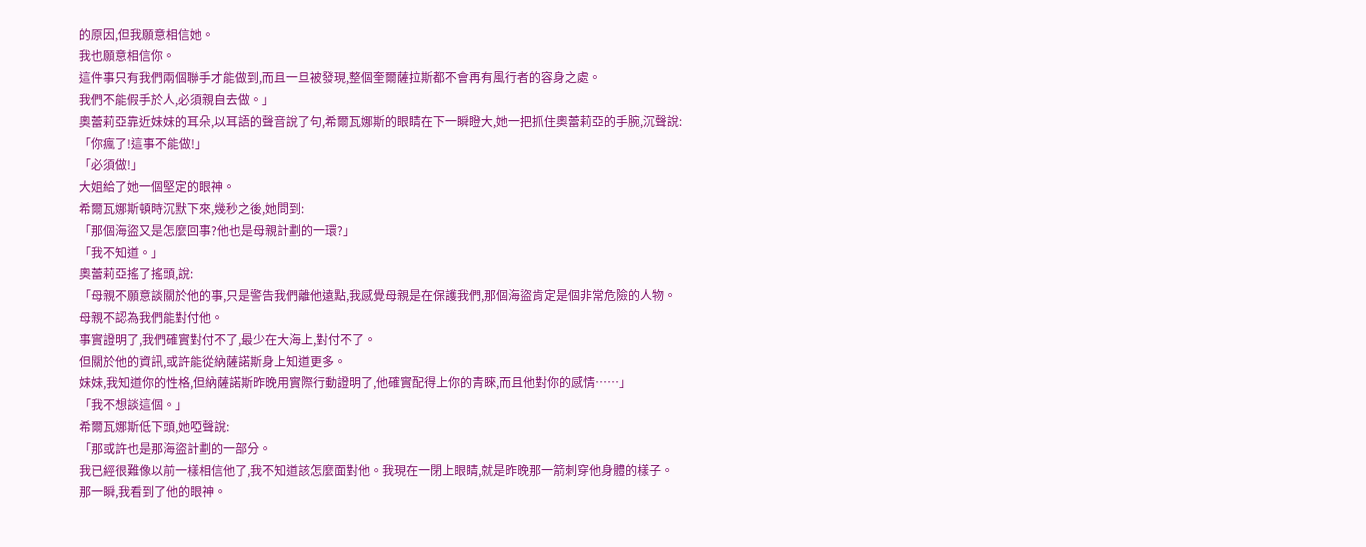的原因,但我願意相信她。
我也願意相信你。
這件事只有我們兩個聯手才能做到,而且一旦被發現,整個奎爾薩拉斯都不會再有風行者的容身之處。
我們不能假手於人,必須親自去做。」
奧蕾莉亞靠近妹妹的耳朵,以耳語的聲音說了句,希爾瓦娜斯的眼睛在下一瞬瞪大,她一把抓住奧蕾莉亞的手腕,沉聲說:
「你瘋了!這事不能做!」
「必須做!」
大姐給了她一個堅定的眼神。
希爾瓦娜斯頓時沉默下來,幾秒之後,她問到:
「那個海盜又是怎麼回事?他也是母親計劃的一環?」
「我不知道。」
奧蕾莉亞搖了搖頭,說:
「母親不願意談關於他的事,只是警告我們離他遠點,我感覺母親是在保護我們,那個海盜肯定是個非常危險的人物。
母親不認為我們能對付他。
事實證明了,我們確實對付不了,最少在大海上,對付不了。
但關於他的資訊,或許能從納薩諾斯身上知道更多。
妹妹,我知道你的性格,但納薩諾斯昨晚用實際行動證明了,他確實配得上你的青睞,而且他對你的感情……」
「我不想談這個。」
希爾瓦娜斯低下頭,她啞聲說:
「那或許也是那海盜計劃的一部分。
我已經很難像以前一樣相信他了,我不知道該怎麼面對他。我現在一閉上眼睛,就是昨晚那一箭刺穿他身體的樣子。
那一瞬,我看到了他的眼神。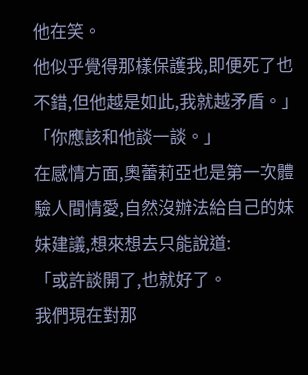他在笑。
他似乎覺得那樣保護我,即便死了也不錯,但他越是如此,我就越矛盾。」
「你應該和他談一談。」
在感情方面,奧蕾莉亞也是第一次體驗人間情愛,自然沒辦法給自己的妹妹建議,想來想去只能說道:
「或許談開了,也就好了。
我們現在對那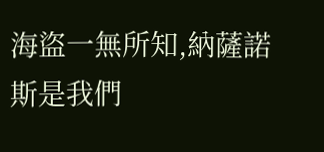海盜一無所知,納薩諾斯是我們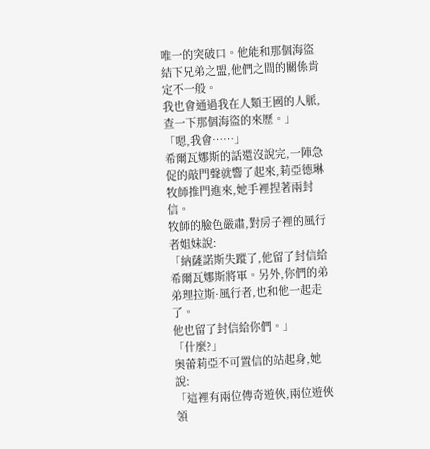唯一的突破口。他能和那個海盜結下兄弟之盟,他們之間的關係肯定不一般。
我也會通過我在人類王國的人脈,查一下那個海盜的來歷。」
「嗯,我會……」
希爾瓦娜斯的話還沒說完,一陣急促的敲門聲就響了起來,莉亞德琳牧師推門進來,她手裡捏著兩封信。
牧師的臉色嚴肅,對房子裡的風行者姐妹說:
「納薩諾斯失蹤了,他留了封信給希爾瓦娜斯將軍。另外,你們的弟弟理拉斯·風行者,也和他一起走了。
他也留了封信給你們。」
「什麼?」
奧蕾莉亞不可置信的站起身,她說:
「這裡有兩位傳奇遊俠,兩位遊俠領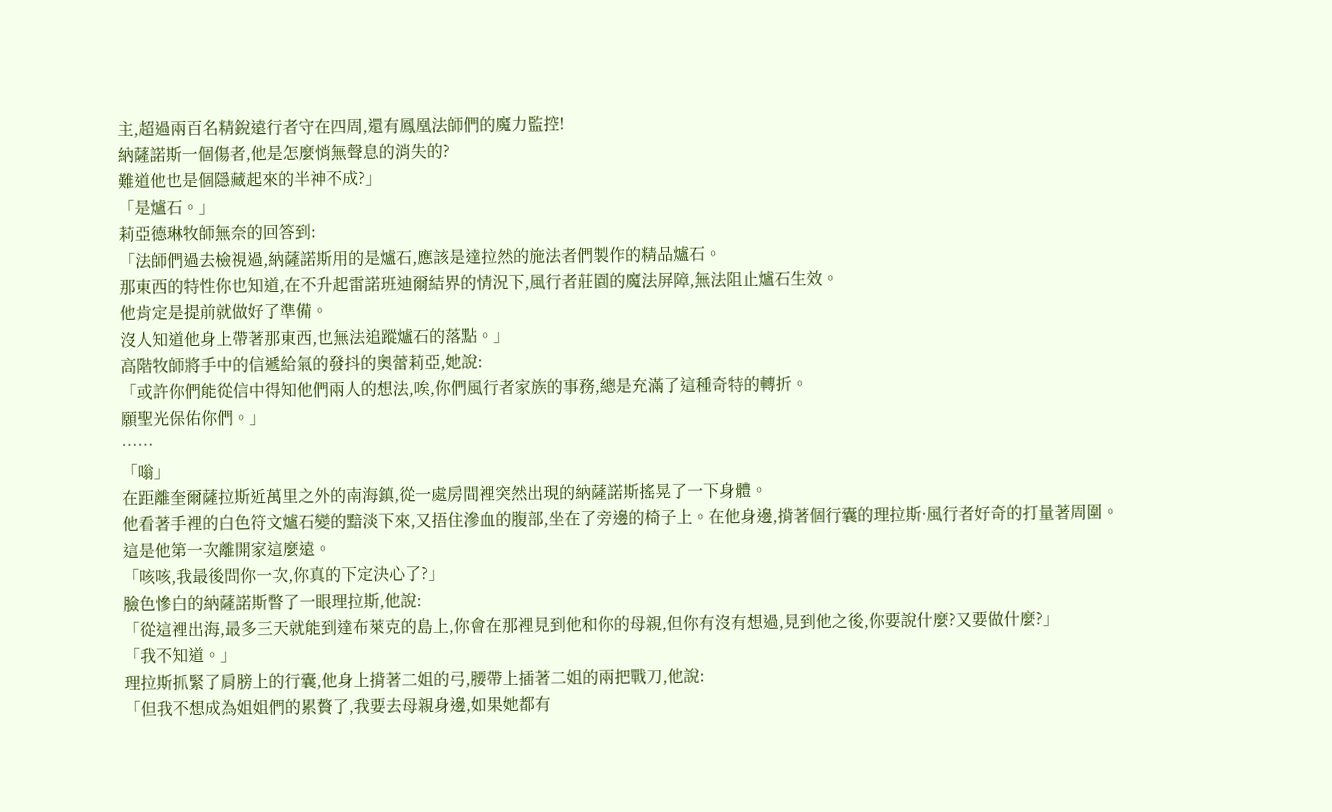主,超過兩百名精銳遠行者守在四周,還有鳳凰法師們的魔力監控!
納薩諾斯一個傷者,他是怎麼悄無聲息的消失的?
難道他也是個隱藏起來的半神不成?」
「是爐石。」
莉亞德琳牧師無奈的回答到:
「法師們過去檢視過,納薩諾斯用的是爐石,應該是達拉然的施法者們製作的精品爐石。
那東西的特性你也知道,在不升起雷諾班迪爾結界的情況下,風行者莊園的魔法屏障,無法阻止爐石生效。
他肯定是提前就做好了準備。
沒人知道他身上帶著那東西,也無法追蹤爐石的落點。」
高階牧師將手中的信遞給氣的發抖的奧蕾莉亞,她說:
「或許你們能從信中得知他們兩人的想法,唉,你們風行者家族的事務,總是充滿了這種奇特的轉折。
願聖光保佑你們。」
……
「嗡」
在距離奎爾薩拉斯近萬里之外的南海鎮,從一處房間裡突然出現的納薩諾斯搖晃了一下身體。
他看著手裡的白色符文爐石變的黯淡下來,又捂住滲血的腹部,坐在了旁邊的椅子上。在他身邊,揹著個行囊的理拉斯·風行者好奇的打量著周圍。
這是他第一次離開家這麼遠。
「咳咳,我最後問你一次,你真的下定決心了?」
臉色慘白的納薩諾斯瞥了一眼理拉斯,他說:
「從這裡出海,最多三天就能到達布萊克的島上,你會在那裡見到他和你的母親,但你有沒有想過,見到他之後,你要說什麼?又要做什麼?」
「我不知道。」
理拉斯抓緊了肩膀上的行囊,他身上揹著二姐的弓,腰帶上插著二姐的兩把戰刀,他說:
「但我不想成為姐姐們的累贅了,我要去母親身邊,如果她都有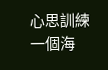心思訓練一個海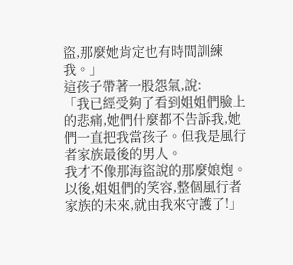盜,那麼她肯定也有時間訓練我。」
這孩子帶著一股怨氣,說:
「我已經受夠了看到姐姐們臉上的悲痛,她們什麼都不告訴我,她們一直把我當孩子。但我是風行者家族最後的男人。
我才不像那海盜說的那麼娘炮。
以後,姐姐們的笑容,整個風行者家族的未來,就由我來守護了!」